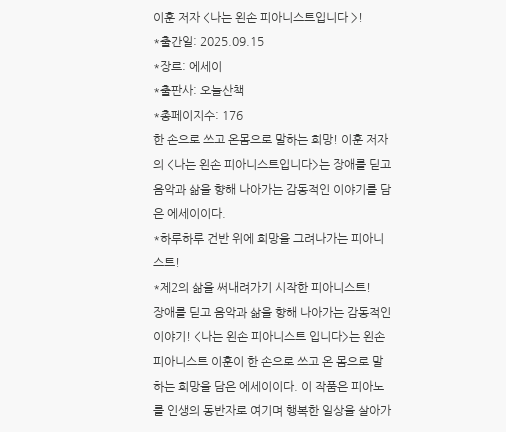이훈 저자 <나는 왼손 피아니스트입니다 >!
*출간일: 2025.09.15
*장르: 에세이
*출판사: 오늘산책
*총페이지수: 176
한 손으로 쓰고 온몸으로 말하는 희망! 이훈 저자의 <나는 왼손 피아니스트입니다>는 장애를 딛고 음악과 삶을 향해 나아가는 감동적인 이야기를 담은 에세이이다.
*하루하루 건반 위에 희망을 그려나가는 피아니스트!
*제2의 삶을 써내려가기 시작한 피아니스트!
장애를 딛고 음악과 삶을 향해 나아가는 감동적인 이야기! <나는 왼손 피아니스트 입니다>는 왼손 피아니스트 이훈이 한 손으로 쓰고 온 몸으로 말하는 희망을 담은 에세이이다. 이 작품은 피아노를 인생의 동반자로 여기며 행복한 일상을 살아가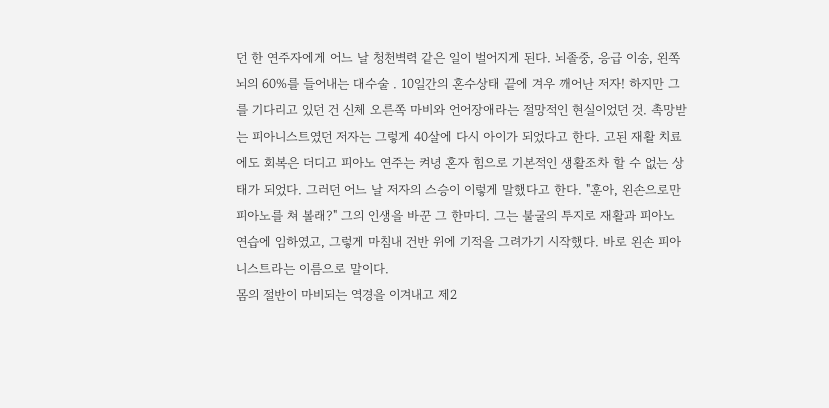던 한 연주자에게 어느 날 청천벽력 같은 일이 벌어지게 된다. 뇌졸중, 응급 이송, 왼쪽 뇌의 60%를 들어내는 대수술 . 10일간의 혼수상태 끝에 겨우 깨어난 저자! 하지만 그를 기다리고 있던 건 신체 오른쪽 마비와 언어장애라는 절망적인 현실이었던 것. 촉망받는 피아니스트였던 저자는 그렇게 40살에 다시 아이가 되었다고 한다. 고된 재활 치료에도 회복은 더디고 피아노 연주는 켜녕 혼자 힘으로 기본적인 생활조차 할 수 없는 상태가 되었다. 그러던 어느 날 저자의 스승이 이렇게 말했다고 한다. "훈아, 왼손으로만 피아노를 쳐 볼래?" 그의 인생을 바꾼 그 한마디. 그는 불굴의 투지로 재활과 피아노 연습에 임하였고, 그렇게 마침내 건반 위에 기적을 그려가기 시작했다. 바로 왼손 피아니스트라는 이름으로 말이다.
몸의 절반이 마비되는 역경을 이겨내고 제2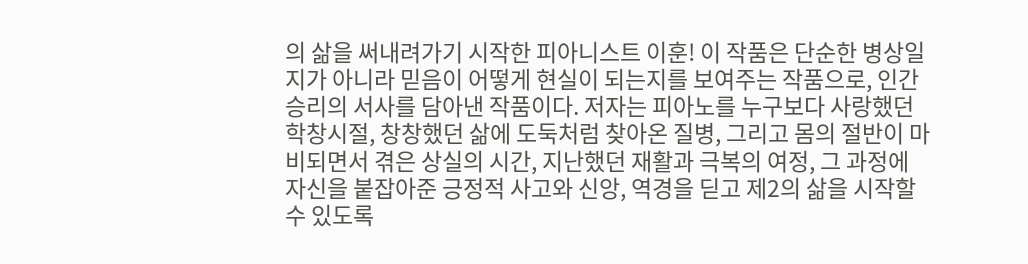의 삶을 써내려가기 시작한 피아니스트 이훈! 이 작품은 단순한 병상일지가 아니라 믿음이 어떻게 현실이 되는지를 보여주는 작품으로, 인간승리의 서사를 담아낸 작품이다. 저자는 피아노를 누구보다 사랑했던 학창시절, 창창했던 삶에 도둑처럼 찾아온 질병, 그리고 몸의 절반이 마비되면서 겪은 상실의 시간, 지난했던 재활과 극복의 여정, 그 과정에 자신을 붙잡아준 긍정적 사고와 신앙, 역경을 딛고 제2의 삶을 시작할 수 있도록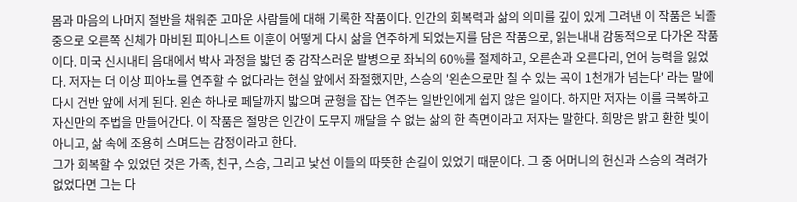몸과 마음의 나머지 절반을 채워준 고마운 사람들에 대해 기록한 작품이다. 인간의 회복력과 삶의 의미를 깊이 있게 그려낸 이 작품은 뇌졸중으로 오른쪽 신체가 마비된 피아니스트 이훈이 어떻게 다시 삶을 연주하게 되었는지를 담은 작품으로, 읽는내내 감동적으로 다가온 작품이다. 미국 신시내티 음대에서 박사 과정을 밟던 중 감작스러운 발병으로 좌뇌의 60%를 절제하고, 오른손과 오른다리, 언어 능력을 잃었다. 저자는 더 이상 피아노를 연주할 수 없다라는 현실 앞에서 좌절했지만, 스승의 '왼손으로만 칠 수 있는 곡이 1천개가 넘는다' 라는 말에 다시 건반 앞에 서게 된다. 왼손 하나로 페달까지 밟으며 균형을 잡는 연주는 일반인에게 쉽지 않은 일이다. 하지만 저자는 이를 극복하고 자신만의 주법을 만들어간다. 이 작품은 절망은 인간이 도무지 깨달을 수 없는 삶의 한 측면이라고 저자는 말한다. 희망은 밝고 환한 빛이 아니고, 삶 속에 조용히 스며드는 감정이라고 한다.
그가 회복할 수 있었던 것은 가족, 친구, 스승, 그리고 낯선 이들의 따뜻한 손길이 있었기 때문이다. 그 중 어머니의 헌신과 스승의 격려가 없었다면 그는 다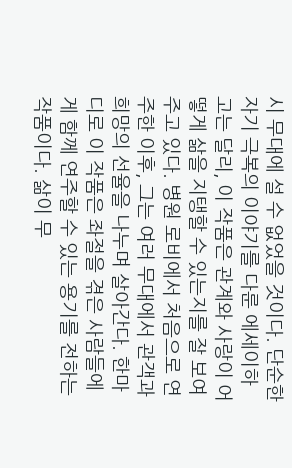시 무대에 설 수 없었을 것이다. 단순한 자기 극복의 이야기를 다룬 에세이하고는 달리, 이 작품은 관계와 사랑이 어떻게 삶을 지탱할 수 있는지를 잘 보여주고 있다. 병원 로비에서 처음으로 연주한 이후, 그는 여러 무대에서 관객과 희망의 선율을 나누며 살아간다. 한마디로 이 작품은 좌절을 겪은 사람들에게 함께 연주할 수 있는 용기를 전하는 작품이다. 삶이 무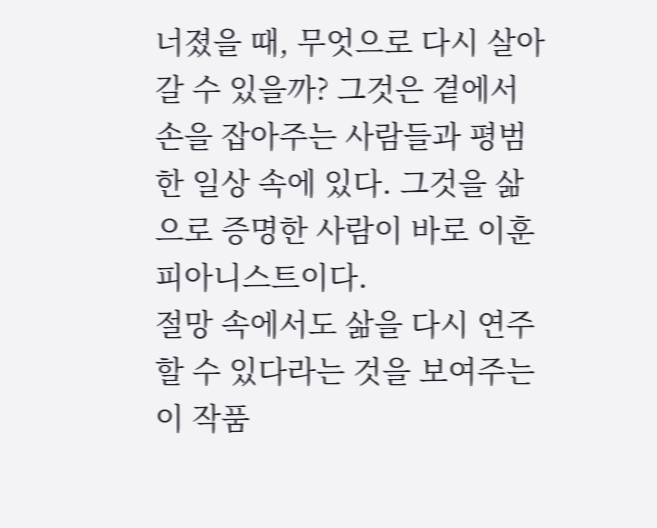너졌을 때, 무엇으로 다시 살아갈 수 있을까? 그것은 곁에서 손을 잡아주는 사람들과 평범한 일상 속에 있다. 그것을 삶으로 증명한 사람이 바로 이훈 피아니스트이다.
절망 속에서도 삶을 다시 연주할 수 있다라는 것을 보여주는 이 작품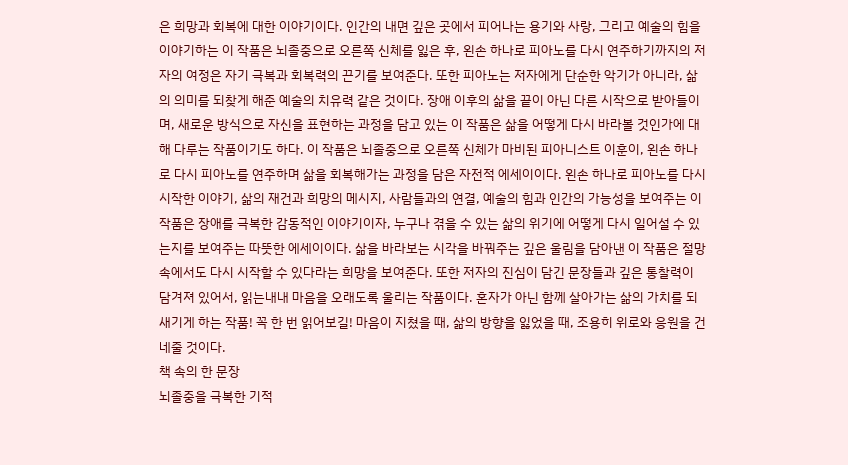은 희망과 회복에 대한 이야기이다. 인간의 내면 깊은 곳에서 피어나는 용기와 사랑, 그리고 예술의 힘을 이야기하는 이 작품은 뇌졸중으로 오른쪽 신체를 잃은 후, 왼손 하나로 피아노를 다시 연주하기까지의 저자의 여정은 자기 극복과 회복력의 끈기를 보여준다. 또한 피아노는 저자에게 단순한 악기가 아니라, 삶의 의미를 되찾게 해준 예술의 치유력 같은 것이다. 장애 이후의 삶을 끝이 아닌 다른 시작으로 받아들이며, 새로운 방식으로 자신을 표현하는 과정을 담고 있는 이 작품은 삶을 어떻게 다시 바라볼 것인가에 대해 다루는 작품이기도 하다. 이 작품은 뇌졸중으로 오른쪽 신체가 마비된 피아니스트 이훈이, 왼손 하나로 다시 피아노를 연주하며 삶을 회복해가는 과정을 담은 자전적 에세이이다. 왼손 하나로 피아노를 다시 시작한 이야기, 삶의 재건과 희망의 메시지, 사람들과의 연결, 예술의 힘과 인간의 가능성을 보여주는 이 작품은 장애를 극복한 감동적인 이야기이자, 누구나 겪을 수 있는 삶의 위기에 어떻게 다시 일어설 수 있는지를 보여주는 따뜻한 에세이이다. 삶을 바라보는 시각을 바꿔주는 깊은 울림을 담아낸 이 작품은 절망 속에서도 다시 시작할 수 있다라는 희망을 보여준다. 또한 저자의 진심이 담긴 문장들과 깊은 통찰력이 담겨져 있어서, 읽는내내 마음을 오래도록 울리는 작품이다. 혼자가 아닌 함께 살아가는 삶의 가치를 되새기게 하는 작품! 꼭 한 번 읽어보길! 마음이 지쳤을 때, 삶의 방향을 잃었을 때, 조용히 위로와 응원을 건네줄 것이다.
책 속의 한 문장
뇌졸중을 극복한 기적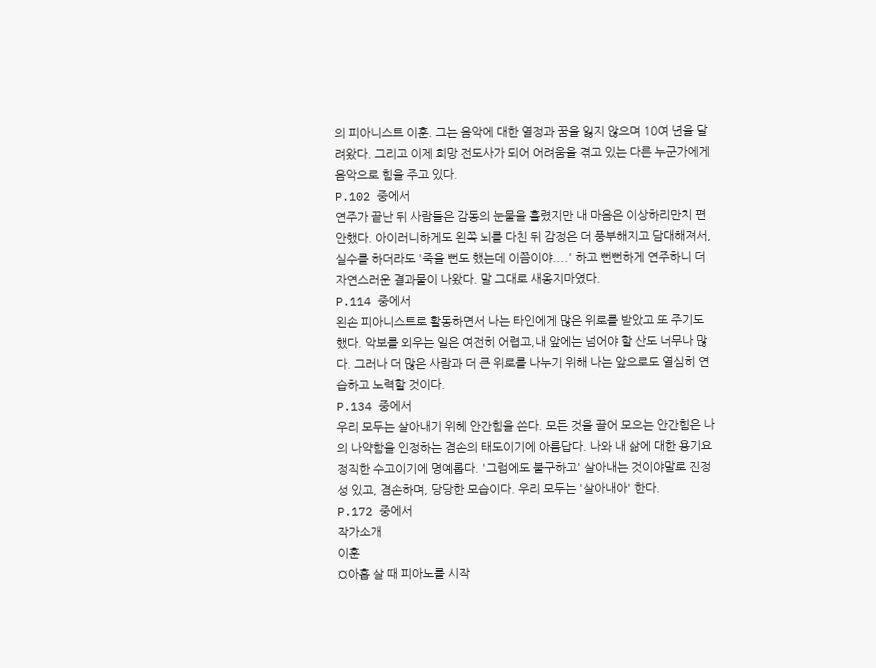의 피아니스트 이훈. 그는 음악에 대한 열정과 꿈을 잃지 않으며 10여 년을 달려왔다. 그리고 이제 희망 전도사가 되어 어려움을 겪고 있는 다른 누군가에게 음악으로 힘을 주고 있다.
P.102 중에서
연주가 끝난 뒤 사람들은 감동의 눈물을 흘렸지만 내 마음은 이상하리만치 편안했다. 아이러니하게도 왼쪽 뇌를 다친 뒤 감정은 더 풍부해지고 담대해져서, 실수를 하더라도 '죽을 뻔도 했는데 이쯤이야....' 하고 뻔뻔하게 연주하니 더 자연스러운 결과물이 나왔다. 말 그대로 새옹지마였다.
P.114 중에서
왼손 피아니스트로 활동하면서 나는 타인에게 많은 위로를 받았고 또 주기도 했다. 악보를 외우는 일은 여전히 어렵고,내 앞에는 넘어야 할 산도 너무나 많다. 그러나 더 많은 사람과 더 큰 위로를 나누기 위해 나는 앞으로도 열심히 연습하고 노력할 것이다.
P.134 중에서
우리 모두는 살아내기 위헤 안간힘을 쓴다. 모든 것을 끌어 모으는 안간힘은 나의 나약함을 인정하는 겸손의 태도이기에 아름답다. 나와 내 삶에 대한 용기요 정직한 수고이기에 명예롭다. '그럼에도 불구하고' 살아내는 것이야말로 진정성 있고, 겸손하며, 당당한 모습이다. 우리 모두는 '살아내아' 한다.
P.172 중에서
작가소개
이훈
¤아홉 살 때 피아노를 시작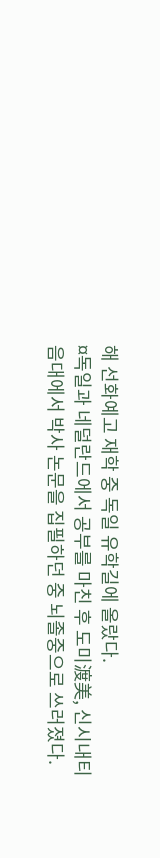해 선화예고 재학 중 독일 유학길에 올랐다.
¤독일과 네덜란드에서 공부를 마친 후 도미渡美, 신시내티 음대에서 박사 논문을 집필하던 중 뇌졸중으로 쓰러졌다.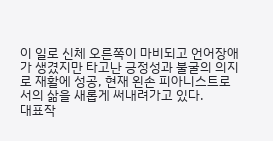이 일로 신체 오른쪽이 마비되고 언어장애가 생겼지만 타고난 긍정성과 불굴의 의지로 재활에 성공, 현재 왼손 피아니스트로서의 삶을 새롭게 써내려가고 있다.
대표작